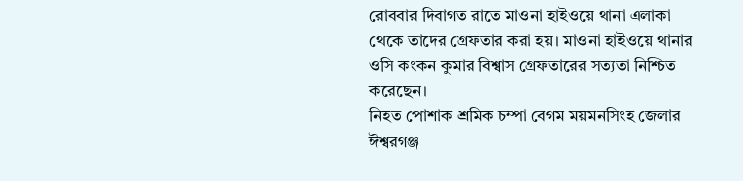রোববার দিবাগত রাতে মাওনা হাইওয়ে থানা এলাকা থেকে তাদের গ্রেফতার করা হয়। মাওনা হাইওয়ে থানার ওসি কংকন কুমার বিশ্বাস গ্রেফতারের সত্যতা নিশ্চিত করেছেন।
নিহত পোশাক শ্রমিক চম্পা বেগম ময়মনসিংহ জেলার ঈশ্বরগঞ্জ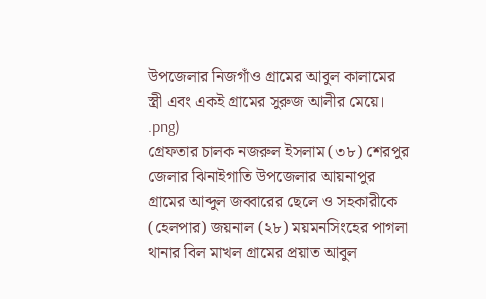উপজেলার নিজগাঁও গ্রামের আবুল কালামের স্ত্রী এবং একই গ্রামের সুরুজ আলীর মেয়ে।
.png)
গ্রেফতার চালক নজরুল ইসলাম (৩৮) শেরপুর জেলার ঝিনাইগাতি উপজেলার আয়নাপুর গ্রামের আব্দুল জব্বারের ছেলে ও সহকারীকে (হেলপার) জয়নাল (২৮) ময়মনসিংহের পাগলা থানার বিল মাখল গ্রামের প্রয়াত আবুল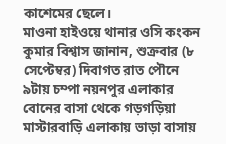কাশেমের ছেলে।
মাওনা হাইওয়ে থানার ওসি কংকন কুমার বিশ্বাস জানান, শুক্রবার (৮ সেপ্টেম্বর) দিবাগত রাত পৌনে ৯টায় চম্পা নয়নপুর এলাকার বোনের বাসা থেকে গড়গড়িয়া মাস্টারবাড়ি এলাকায় ভাড়া বাসায়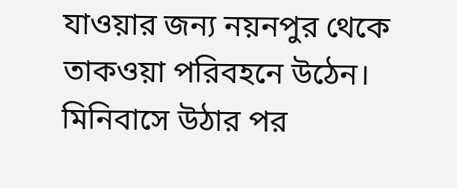যাওয়ার জন্য নয়নপুর থেকে তাকওয়া পরিবহনে উঠেন। মিনিবাসে উঠার পর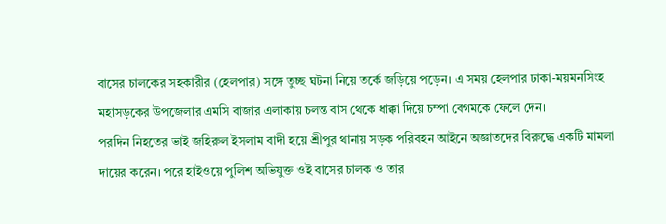বাসের চালকের সহকারীর (হেলপার) সঙ্গে তুচ্ছ ঘটনা নিয়ে তর্কে জড়িয়ে পড়েন। এ সময় হেলপার ঢাকা-ময়মনসিংহ মহাসড়কের উপজেলার এমসি বাজার এলাকায় চলন্ত বাস থেকে ধাক্কা দিয়ে চম্পা বেগমকে ফেলে দেন।
পরদিন নিহতের ভাই জহিরুল ইসলাম বাদী হয়ে শ্রীপুর থানায় সড়ক পরিবহন আইনে অজ্ঞাতদের বিরুদ্ধে একটি মামলা দায়ের করেন। পরে হাইওয়ে পুলিশ অভিযুক্ত ওই বাসের চালক ও তার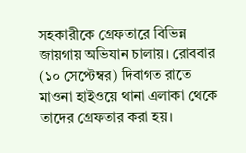সহকারীকে গ্রেফতারে বিভিন্ন জায়গায় অভিযান চালায়। রোববার (১০ সেপ্টেম্বর) দিবাগত রাতে মাওনা হাইওয়ে থানা এলাকা থেকে তাদের গ্রেফতার করা হয়।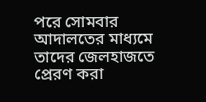পরে সোমবার আদালতের মাধ্যমে তাদের জেলহাজতে প্রেরণ করা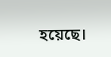হয়েছে।